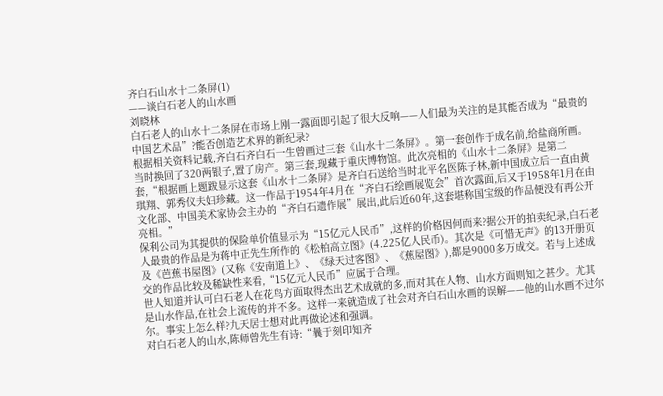齐白石山水十二条屏(1)
——谈白石老人的山水画
刘晓林
白石老人的山水十二条屏在市场上刚一露面即引起了很大反响——人们最为关注的是其能否成为“最贵的中国艺术品”?能否创造艺术界的新纪录?
根据相关资料记载,齐白石齐白石一生曾画过三套《山水十二条屏》。第一套创作于成名前,给盐商所画。当时换回了320两银子,置了房产。第三套,现藏于重庆博物馆。此次亮相的《山水十二条屏》是第二套,“根据画上题跋显示这套《山水十二条屏》是齐白石送给当时北平名医陈子林,新中国成立后一直由黄琪翔、郭秀仪夫妇珍藏。这一作品于1954年4月在“齐白石绘画展览会”首次露面,后又于1958年1月在由文化部、中国美术家协会主办的“齐白石遗作展”展出,此后近60年,这套堪称国宝级的作品便没有再公开亮相。”
保利公司为其提供的保险单价值显示为“15亿元人民币”,这样的价格因何而来?据公开的拍卖纪录,白石老人最贵的作品是为蒋中正先生所作的《松柏高立图》(4.225亿人民币)。其次是《可惜无声》的13开册页及《芭蕉书屋图》(又称《安南道上》、《绿天过客图》、《蕉屋图》),都是9000多万成交。若与上述成交的作品比较及稀缺性来看,“15亿元人民币”应属于合理。
世人知道并认可白石老人在花鸟方面取得杰出艺术成就的多,而对其在人物、山水方面则知之甚少。尤其是山水作品,在社会上流传的并不多。这样一来就造成了社会对齐白石山水画的误解——他的山水画不过尔尔。事实上怎么样?九天居士想对此再做论述和强调。
对白石老人的山水,陈师曾先生有诗:“曩于刻印知齐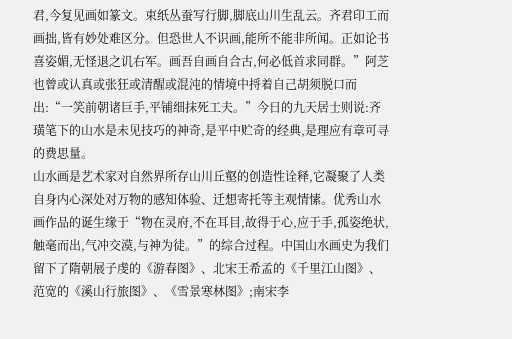君,今复见画如篆文。束纸丛蚕写行脚,脚底山川生乱云。齐君印工而画拙,皆有妙处难区分。但恐世人不识画,能所不能非所闻。正如论书喜姿媚,无怪退之讥右军。画吾自画自合古,何必低首求同群。”阿芝也曾或认真或张狂或清醒或混沌的情境中捋着自己胡须脱口而出:“一笑前朝诸巨手,平铺细抹死工夫。”今日的九天居士则说:齐璜笔下的山水是未见技巧的神奇,是平中贮奇的经典,是理应有章可寻的费思量。
山水画是艺术家对自然界所存山川丘壑的创造性诠释,它凝聚了人类自身内心深处对万物的感知体验、迁想寄托等主观情愫。优秀山水画作品的诞生缘于“物在灵府,不在耳目,故得于心,应于手,孤姿绝状,触毫而出,气冲交漠,与神为徒。”的综合过程。中国山水画史为我们留下了隋朝展子虔的《游春图》、北宋王希孟的《千里江山图》、范宽的《溪山行旅图》、《雪景寒林图》;南宋李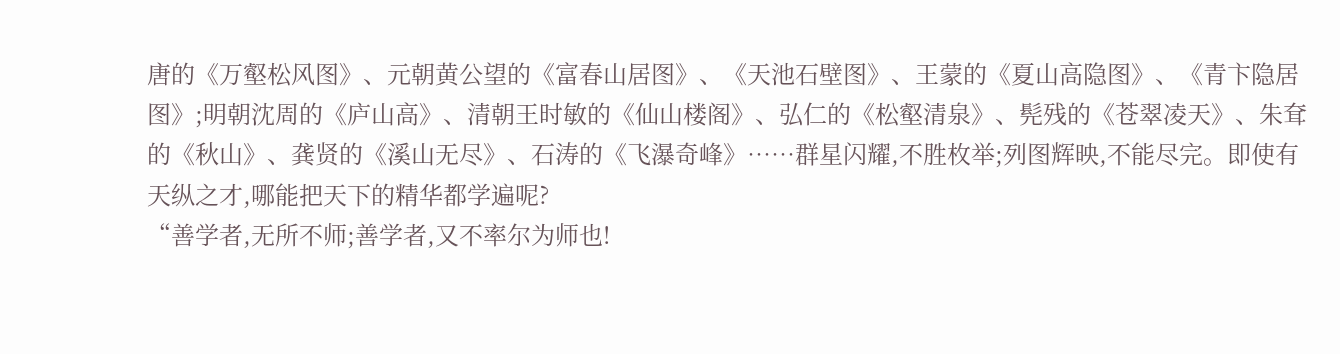唐的《万壑松风图》、元朝黄公望的《富春山居图》、《天池石壁图》、王蒙的《夏山高隐图》、《青卞隐居图》;明朝沈周的《庐山高》、清朝王时敏的《仙山楼阁》、弘仁的《松壑清泉》、髡残的《苍翠凌天》、朱耷的《秋山》、龚贤的《溪山无尽》、石涛的《飞瀑奇峰》……群星闪耀,不胜枚举;列图辉映,不能尽完。即使有天纵之才,哪能把天下的精华都学遍呢?
“善学者,无所不师;善学者,又不率尔为师也!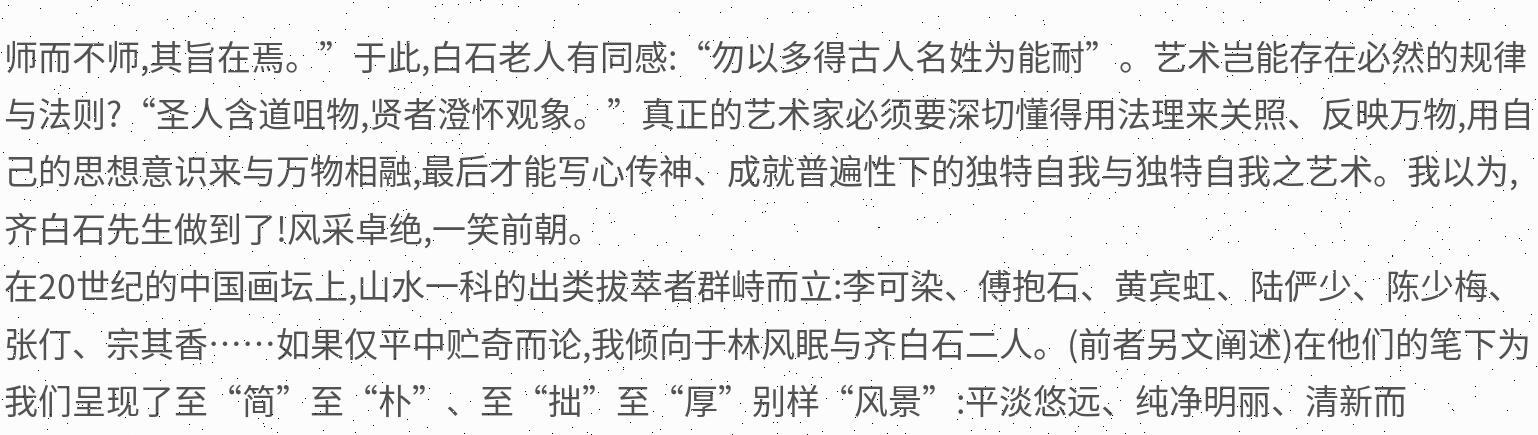师而不师,其旨在焉。”于此,白石老人有同感:“勿以多得古人名姓为能耐”。艺术岂能存在必然的规律与法则?“圣人含道咀物,贤者澄怀观象。”真正的艺术家必须要深切懂得用法理来关照、反映万物,用自己的思想意识来与万物相融,最后才能写心传神、成就普遍性下的独特自我与独特自我之艺术。我以为,齐白石先生做到了!风采卓绝,一笑前朝。
在20世纪的中国画坛上,山水一科的出类拔萃者群峙而立:李可染、傅抱石、黄宾虹、陆俨少、陈少梅、张仃、宗其香……如果仅平中贮奇而论,我倾向于林风眠与齐白石二人。(前者另文阐述)在他们的笔下为我们呈现了至“简”至“朴”、至“拙”至“厚”别样“风景”:平淡悠远、纯净明丽、清新而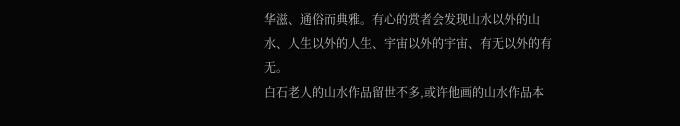华滋、通俗而典雅。有心的赏者会发现山水以外的山水、人生以外的人生、宇宙以外的宇宙、有无以外的有无。
白石老人的山水作品留世不多,或许他画的山水作品本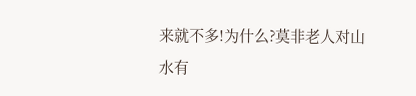来就不多!为什么?莫非老人对山水有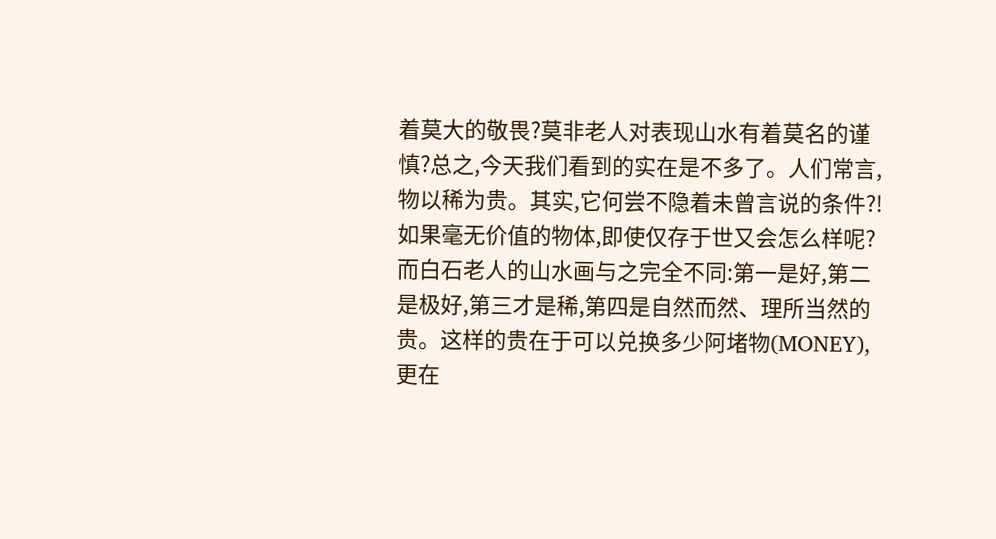着莫大的敬畏?莫非老人对表现山水有着莫名的谨慎?总之,今天我们看到的实在是不多了。人们常言,物以稀为贵。其实,它何尝不隐着未曾言说的条件?!如果毫无价值的物体,即使仅存于世又会怎么样呢?而白石老人的山水画与之完全不同:第一是好,第二是极好,第三才是稀,第四是自然而然、理所当然的贵。这样的贵在于可以兑换多少阿堵物(MONEY),更在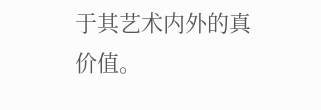于其艺术内外的真价值。